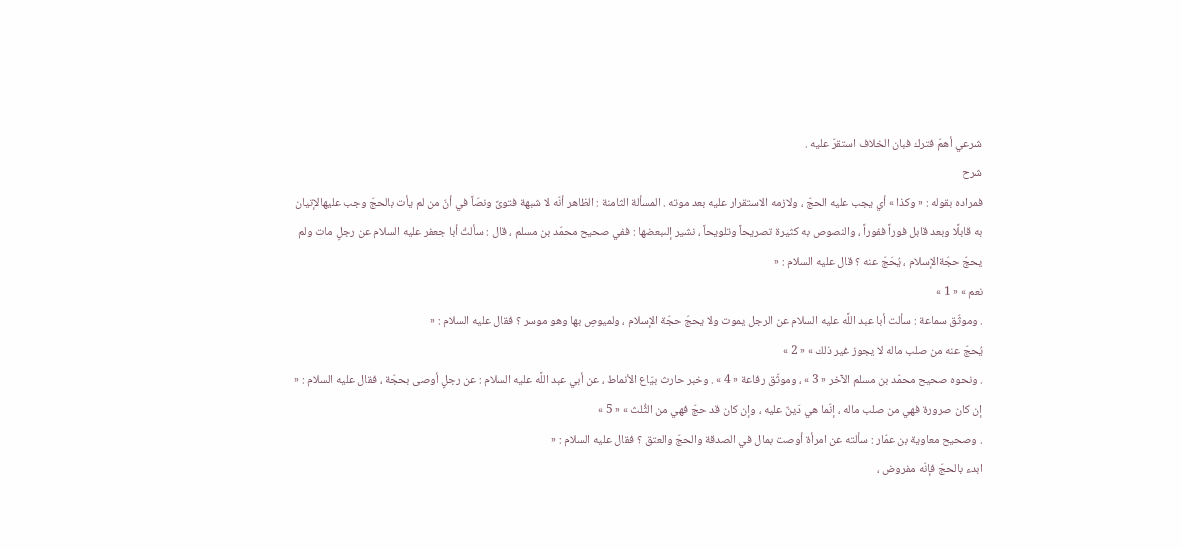شرعي أهمّ فترك فبان الخلاف استقرّ عليه .
شرح
فمراده بقوله : « وكذا » أي يجب عليه الحجّ ، ولازمه الاستقرار عليه بعد موته . المسألة الثامنة : الظاهر أنّه لا شبهة فتوىً ونصّاً في أنّ من لم يأت بالحجّ وجب عليهالإتيان به قابلًا وبعد قابل فوراً ففوراً ، والنصوص به كثيرة تصريحاً وتلويحاً ، نشير إلىبعضها : ففي صحيح محمّد بن مسلم ، قال : سألتُ أبا جعفر عليه السلام عن رجلٍ مات ولم يحجّ حجّةالإسلام ، يُحَجّ عنه ؟ قال عليه السلام : «
نعم » « 1 »
. وموثّق سماعة : سألت أبا عبد اللَّه عليه السلام عن الرجل يموت ولا يحجّ حجّة الإسلام ، ولميوصِ بها وهو موسر ؟ فقال عليه السلام : «
يُحجّ عنه من صلب ماله لا يجوز غير ذلك » « 2 »
. ونحوه صحيح محمّد بن مسلم الآخر « 3 » ، وموثّق رفاعة « 4 » . وخبر حارث بيّاع الأنماط ، عن أبي عبد اللَّه عليه السلام : عن رجلٍ أوصى بحجّة ، فقال عليه السلام : «
إن كان صرورة فهي من صلب ماله ، إنّما هي دَينٌ عليه ، وإن كان قد حجّ فهي من الثُّلث » « 5 »
. وصحيح معاوية بن عمّار : سألته عن امرأة أوصت بمال في الصدقة والحجّ والعتق ؟ فقال عليه السلام : «
ابدء بالحجّ فإنّه مفروض ،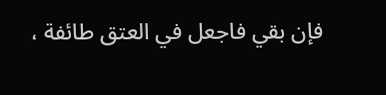فإن بقي فاجعل في العتق طائفة ،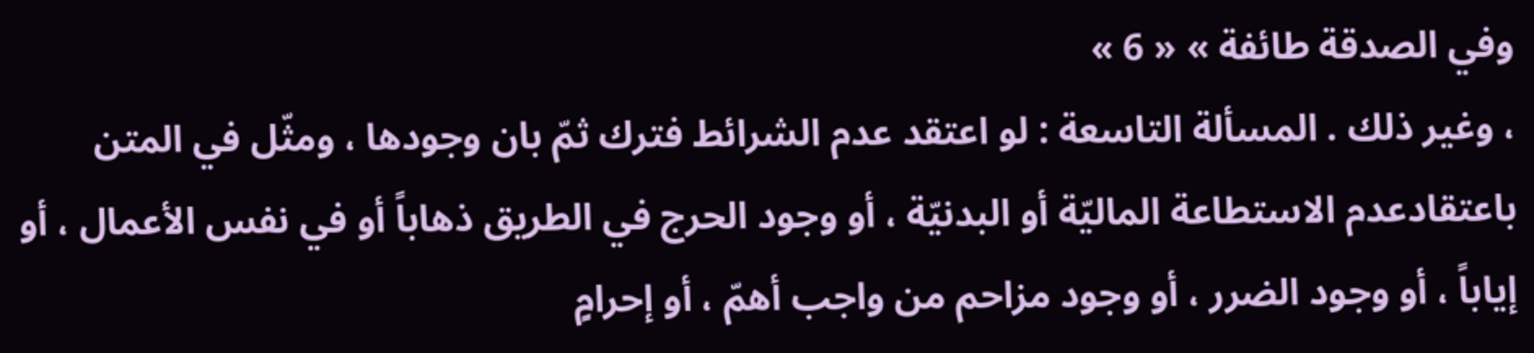وفي الصدقة طائفة » « 6 »
، وغير ذلك . المسألة التاسعة : لو اعتقد عدم الشرائط فترك ثمّ بان وجودها ، ومثّل في المتن باعتقادعدم الاستطاعة الماليّة أو البدنيّة ، أو وجود الحرج في الطريق ذهاباً أو في نفس الأعمال ، أو إياباً ، أو وجود الضرر ، أو وجود مزاحم من واجب أهمّ ، أو إحرامٍ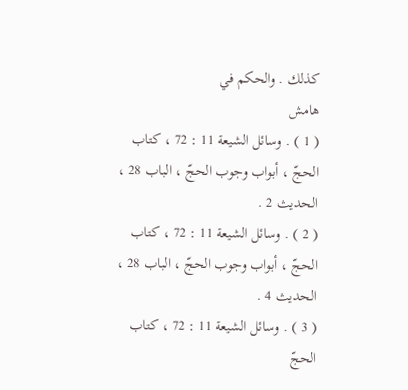كذلك . والحكم في
هامش
( 1 ) . وسائل الشيعة 11 : 72 ، كتاب الحجّ ، أبواب وجوب الحجّ ، الباب 28 ، الحديث 2 .
( 2 ) . وسائل الشيعة 11 : 72 ، كتاب الحجّ ، أبواب وجوب الحجّ ، الباب 28 ، الحديث 4 .
( 3 ) . وسائل الشيعة 11 : 72 ، كتاب الحجّ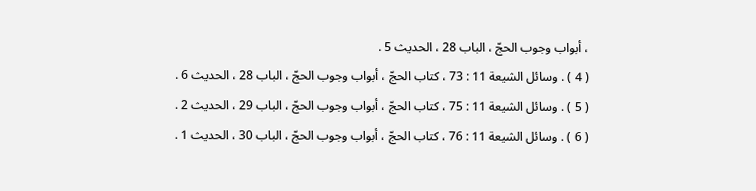، أبواب وجوب الحجّ ، الباب 28 ، الحديث 5 .
( 4 ) . وسائل الشيعة 11 : 73 ، كتاب الحجّ ، أبواب وجوب الحجّ ، الباب 28 ، الحديث 6 .
( 5 ) . وسائل الشيعة 11 : 75 ، كتاب الحجّ ، أبواب وجوب الحجّ ، الباب 29 ، الحديث 2 .
( 6 ) . وسائل الشيعة 11 : 76 ، كتاب الحجّ ، أبواب وجوب الحجّ ، الباب 30 ، الحديث 1 .